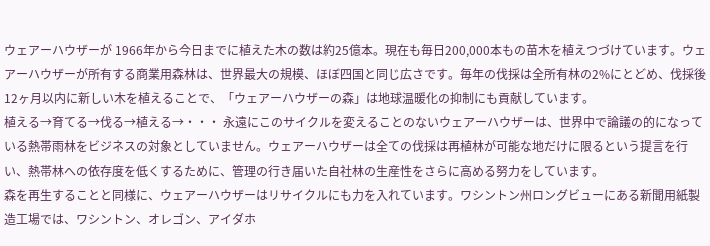ウェアーハウザーが 1966年から今日までに植えた木の数は約25億本。現在も毎日200,000本もの苗木を植えつづけています。ウェアーハウザーが所有する商業用森林は、世界最大の規模、ほぼ四国と同じ広さです。毎年の伐採は全所有林の2%にとどめ、伐採後12ヶ月以内に新しい木を植えることで、「ウェアーハウザーの森」は地球温暖化の抑制にも貢献しています。
植える→育てる→伐る→植える→・・・ 永遠にこのサイクルを変えることのないウェアーハウザーは、世界中で論議の的になっている熱帯雨林をビジネスの対象としていません。ウェアーハウザーは全ての伐採は再植林が可能な地だけに限るという提言を行い、熱帯林への依存度を低くするために、管理の行き届いた自社林の生産性をさらに高める努力をしています。
森を再生することと同様に、ウェアーハウザーはリサイクルにも力を入れています。ワシントン州ロングビューにある新聞用紙製造工場では、ワシントン、オレゴン、アイダホ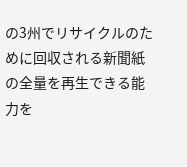の3州でリサイクルのために回収される新聞紙の全量を再生できる能力を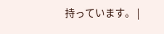持っています。 |